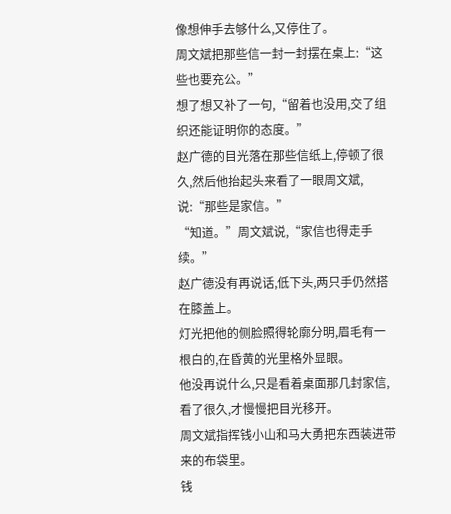像想伸手去够什么,又停住了。
周文斌把那些信一封一封摆在桌上:“这些也要充公。”
想了想又补了一句,“留着也没用,交了组织还能证明你的态度。”
赵广德的目光落在那些信纸上,停顿了很久,然后他抬起头来看了一眼周文斌,说:“那些是家信。”
“知道。”周文斌说,“家信也得走手续。”
赵广德没有再说话,低下头,两只手仍然搭在膝盖上。
灯光把他的侧脸照得轮廓分明,眉毛有一根白的,在昏黄的光里格外显眼。
他没再说什么,只是看着桌面那几封家信,看了很久,才慢慢把目光移开。
周文斌指挥钱小山和马大勇把东西装进带来的布袋里。
钱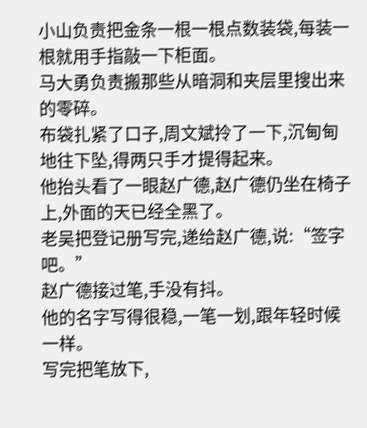小山负责把金条一根一根点数装袋,每装一根就用手指敲一下柜面。
马大勇负责搬那些从暗洞和夹层里搜出来的零碎。
布袋扎紧了口子,周文斌拎了一下,沉甸甸地往下坠,得两只手才提得起来。
他抬头看了一眼赵广德,赵广德仍坐在椅子上,外面的天已经全黑了。
老吴把登记册写完,递给赵广德,说:“签字吧。”
赵广德接过笔,手没有抖。
他的名字写得很稳,一笔一划,跟年轻时候一样。
写完把笔放下,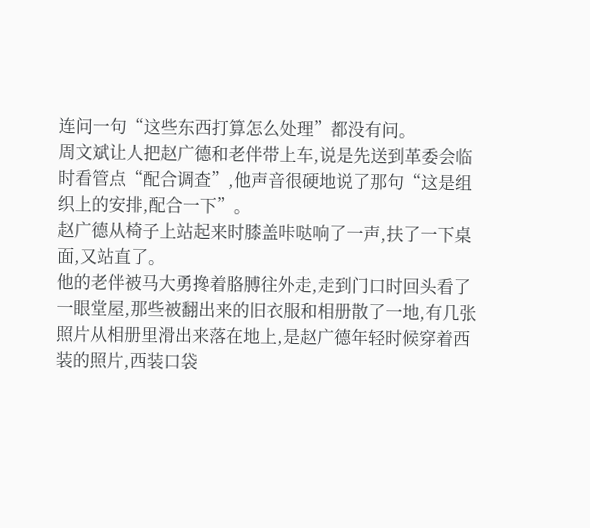连问一句“这些东西打算怎么处理”都没有问。
周文斌让人把赵广德和老伴带上车,说是先送到革委会临时看管点“配合调查”,他声音很硬地说了那句“这是组织上的安排,配合一下”。
赵广德从椅子上站起来时膝盖咔哒响了一声,扶了一下桌面,又站直了。
他的老伴被马大勇搀着胳膊往外走,走到门口时回头看了一眼堂屋,那些被翻出来的旧衣服和相册散了一地,有几张照片从相册里滑出来落在地上,是赵广德年轻时候穿着西装的照片,西装口袋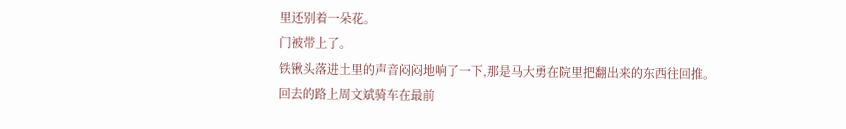里还别着一朵花。
门被带上了。
铁锹头落进土里的声音闷闷地响了一下,那是马大勇在院里把翻出来的东西往回推。
回去的路上周文斌骑车在最前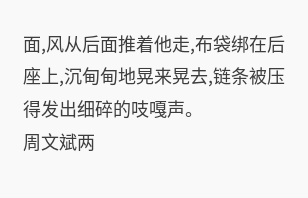面,风从后面推着他走,布袋绑在后座上,沉甸甸地晃来晃去,链条被压得发出细碎的吱嘎声。
周文斌两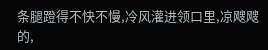条腿蹬得不快不慢,冷风灌进领口里,凉飕飕的,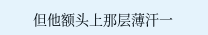但他额头上那层薄汗一